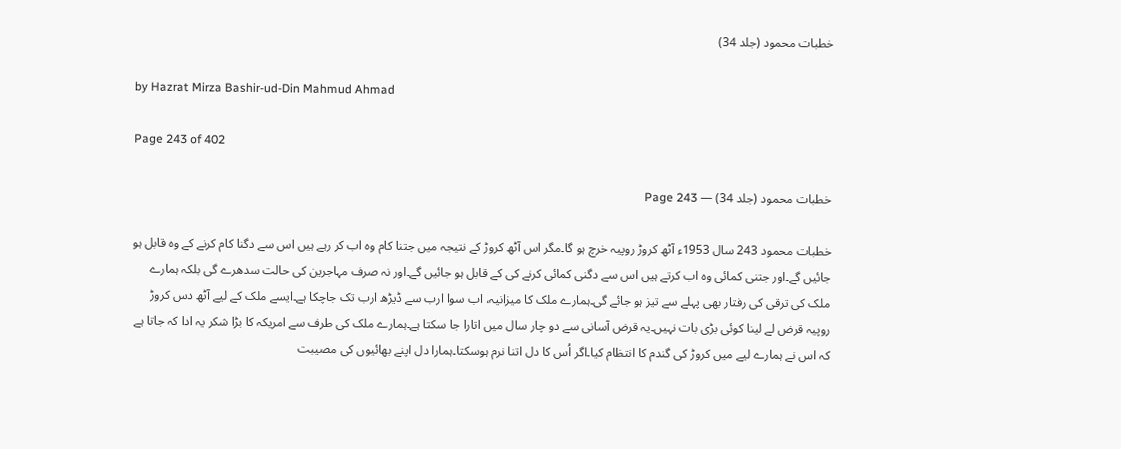خطبات محمود (جلد 34)

by Hazrat Mirza Bashir-ud-Din Mahmud Ahmad

Page 243 of 402

خطبات محمود (جلد 34) — Page 243

خطبات محمود 243 سال 1953ء آٹھ کروڑ روپیہ خرچ ہو گا۔مگر اس آٹھ کروڑ کے نتیجہ میں جتنا کام وہ اب کر رہے ہیں اس سے دگنا کام کرنے کے وہ قابل ہو جائیں گے۔اور جتنی کمائی وہ اب کرتے ہیں اس سے دگنی کمائی کرنے کی کے قابل ہو جائیں گے۔اور نہ صرف مہاجرین کی حالت سدھرے گی بلکہ ہمارے ملک کی ترقی کی رفتار بھی پہلے سے تیز ہو جائے گی۔ہمارے ملک کا میزانیہ، اب سوا ارب سے ڈیڑھ ارب تک جاچکا ہے۔ایسے ملک کے لیے آٹھ دس کروڑ روپیہ قرض لے لینا کوئی بڑی بات نہیں۔یہ قرض آسانی سے دو چار سال میں اتارا جا سکتا ہے۔ہمارے ملک کی طرف سے امریکہ کا بڑا شکر یہ ادا کہ جاتا ہے کہ اس نے ہمارے لیے میں کروڑ کی گندم کا انتظام کیا۔اگر اُس کا دل اتنا نرم ہوسکتا۔ہمارا دل اپنے بھائیوں کی مصیبت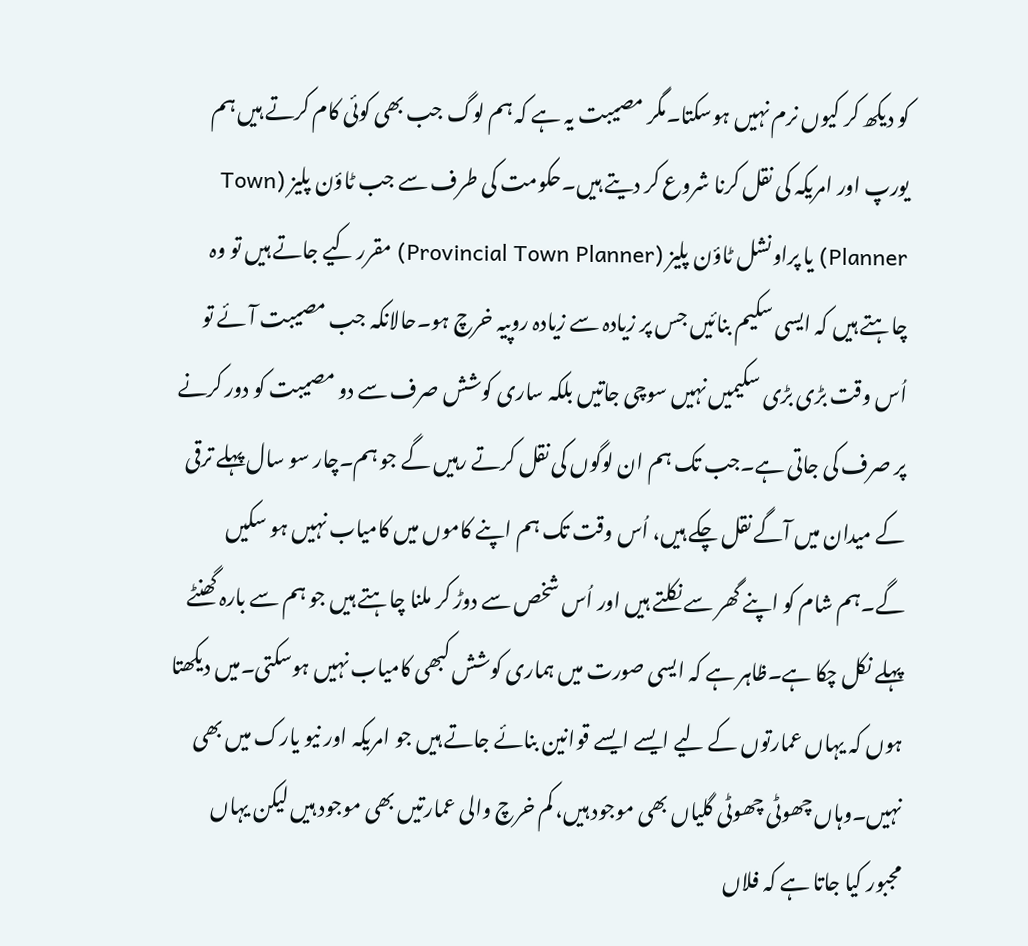کو دیکھ کر کیوں نرم نہیں ہوسکتا۔مگر مصیبت یہ ہے کہ ہم لوگ جب بھی کوئی کام کرتے ہیں ہم یورپ اور امریکہ کی نقل کرنا شروع کر دیتے ہیں۔حکومت کی طرف سے جب ٹاؤن پلیز (Town Planner) یا پراونشل ٹاؤن پلیز (Provincial Town Planner) مقرر کیے جاتے ہیں تو وہ چاہتے ہیں کہ ایسی سکیم بنائیں جس پر زیادہ سے زیادہ روپیہ خرچ ہو۔حالانکہ جب مصیبت آئے تو اُس وقت بڑی بڑی سکیمیں نہیں سوچی جاتیں بلکہ ساری کوشش صرف سے دو مصیبت کو دور کرنے پر صرف کی جاتی ہے۔جب تک ہم ان لوگوں کی نقل کرتے رہیں گے جو ہم۔چار سو سال پہلے ترقی کے میدان میں آگے نقل چکے ہیں، اُس وقت تک ہم اپنے کاموں میں کامیاب نہیں ہو سکیں گے۔ہم شام کو اپنے گھر سے نکلتے ہیں اور اُس شخص سے دوڑ کر ملنا چاہتے ہیں جو ہم سے بارہ گھنٹے پہلے نکل چکا ہے۔ظاہر ہے کہ ایسی صورت میں ہماری کوشش کبھی کامیاب نہیں ہوسکتی۔میں دیکھتا ہوں کہ یہاں عمارتوں کے لیے ایسے ایسے قوانین بنائے جاتے ہیں جو امریکہ اور نیو یارک میں بھی نہیں۔وہاں چھوٹی چھوٹی گلیاں بھی موجود ہیں، کم خرچ والی عمارتیں بھی موجود ہیں لیکن یہاں مجبور کیا جاتا ہے کہ فلاں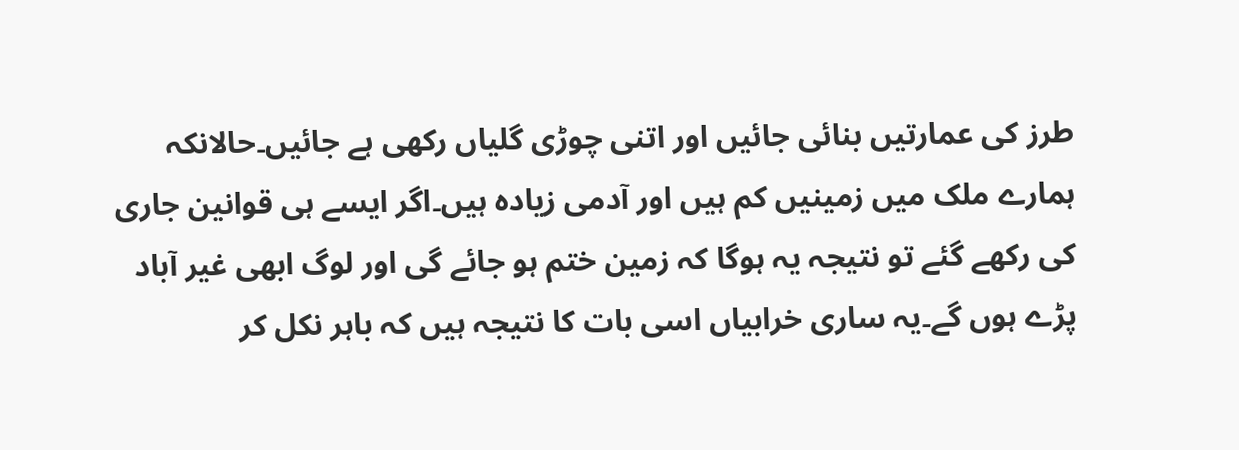طرز کی عمارتیں بنائی جائیں اور اتنی چوڑی گلیاں رکھی ہے جائیں۔حالانکہ ہمارے ملک میں زمینیں کم ہیں اور آدمی زیادہ ہیں۔اگر ایسے ہی قوانین جاری کی رکھے گئے تو نتیجہ یہ ہوگا کہ زمین ختم ہو جائے گی اور لوگ ابھی غیر آباد پڑے ہوں گے۔یہ ساری خرابیاں اسی بات کا نتیجہ ہیں کہ باہر نکل کر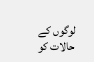لوگوں کے حالات کو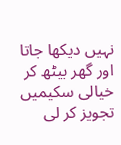نہیں دیکھا جاتا اور گھر بیٹھ کر خیالی سکیمیں تجویز کر لی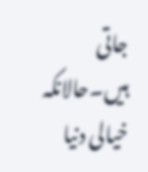جاتی ہیں۔حالانکہ خیالی دنیا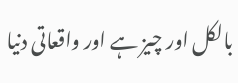بالکل اور چیز ہے اور واقعاتی دنیا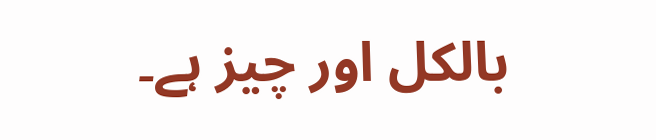بالکل اور چیز ہے۔